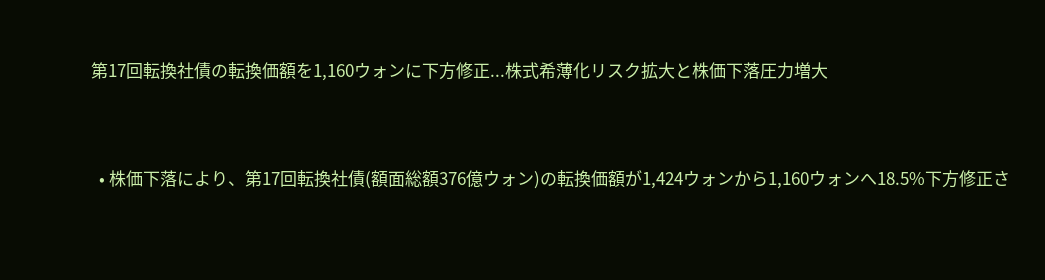第17回転換社債の転換価額を1,160ウォンに下方修正...株式希薄化リスク拡大と株価下落圧力増大


  • 株価下落により、第17回転換社債(額面総額376億ウォン)の転換価額が1,424ウォンから1,160ウォンへ18.5%下方修正さ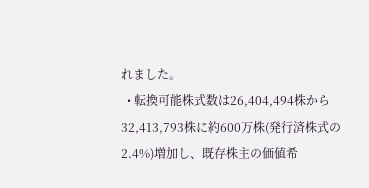れました。
  • 転換可能株式数は26,404,494株から32,413,793株に約600万株(発行済株式の2.4%)増加し、既存株主の価値希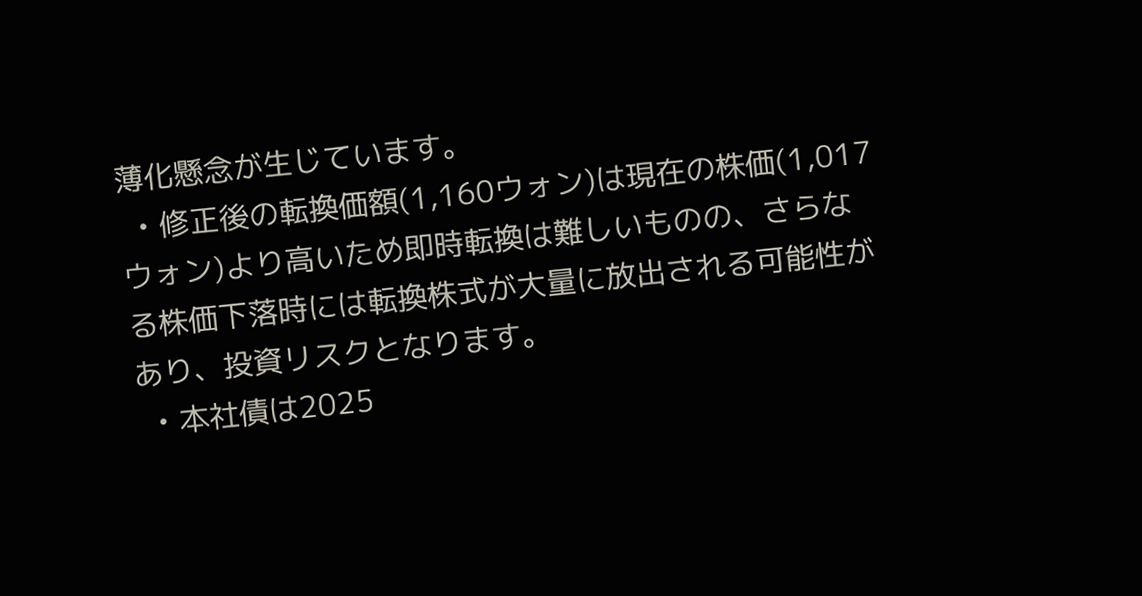薄化懸念が生じています。
  • 修正後の転換価額(1,160ウォン)は現在の株価(1,017ウォン)より高いため即時転換は難しいものの、さらなる株価下落時には転換株式が大量に放出される可能性があり、投資リスクとなります。
  • 本社債は2025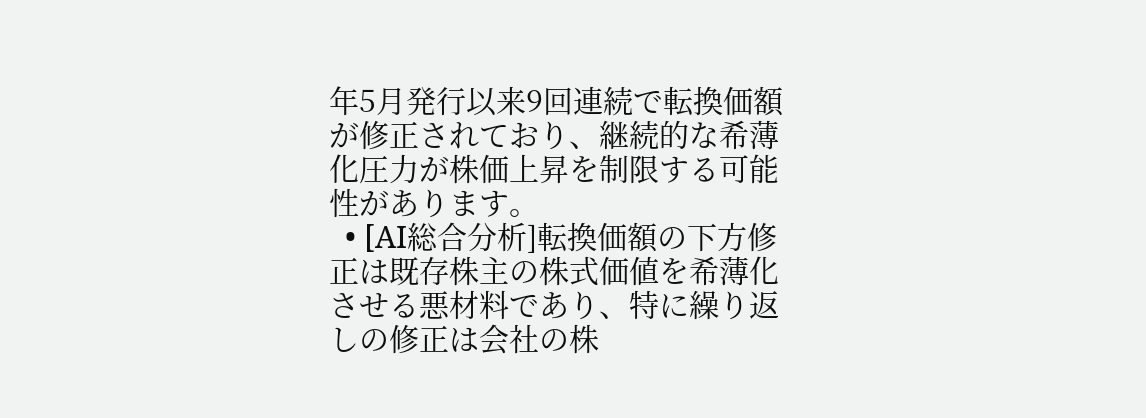年5月発行以来9回連続で転換価額が修正されており、継続的な希薄化圧力が株価上昇を制限する可能性があります。
  • [AI総合分析]転換価額の下方修正は既存株主の株式価値を希薄化させる悪材料であり、特に繰り返しの修正は会社の株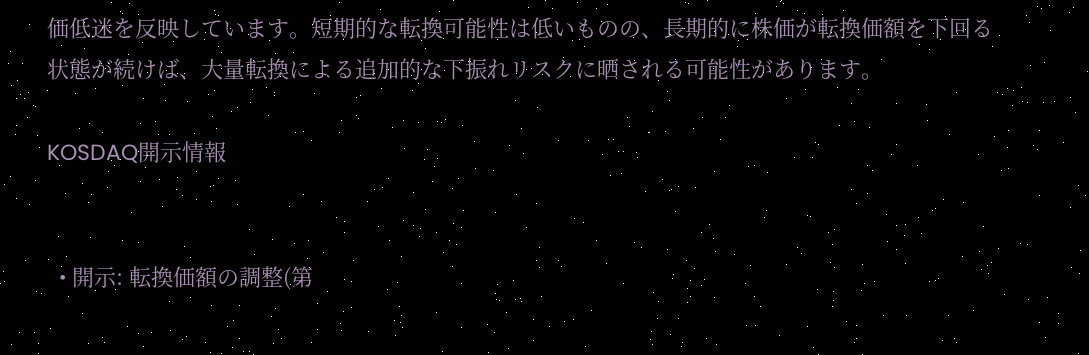価低迷を反映しています。短期的な転換可能性は低いものの、長期的に株価が転換価額を下回る状態が続けば、大量転換による追加的な下振れリスクに晒される可能性があります。

KOSDAQ開示情報


  • 開示: 転換価額の調整(第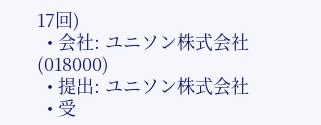17回)
  • 会社: ユニソン株式会社 (018000)
  • 提出: ユニソン株式会社
  • 受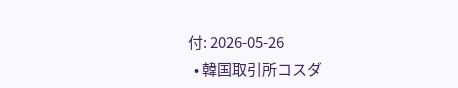付: 2026-05-26
  • 韓国取引所コスダ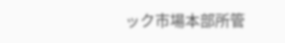ック市場本部所管